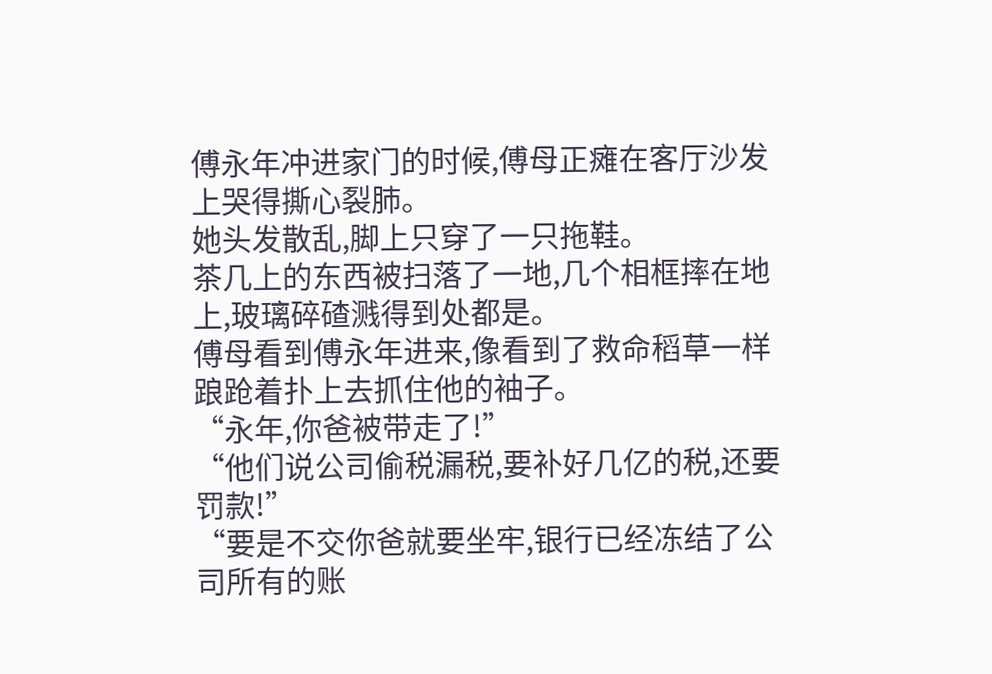傅永年冲进家门的时候,傅母正瘫在客厅沙发上哭得撕心裂肺。
她头发散乱,脚上只穿了一只拖鞋。
茶几上的东西被扫落了一地,几个相框摔在地上,玻璃碎碴溅得到处都是。
傅母看到傅永年进来,像看到了救命稻草一样踉跄着扑上去抓住他的袖子。
“永年,你爸被带走了!”
“他们说公司偷税漏税,要补好几亿的税,还要罚款!”
“要是不交你爸就要坐牢,银行已经冻结了公司所有的账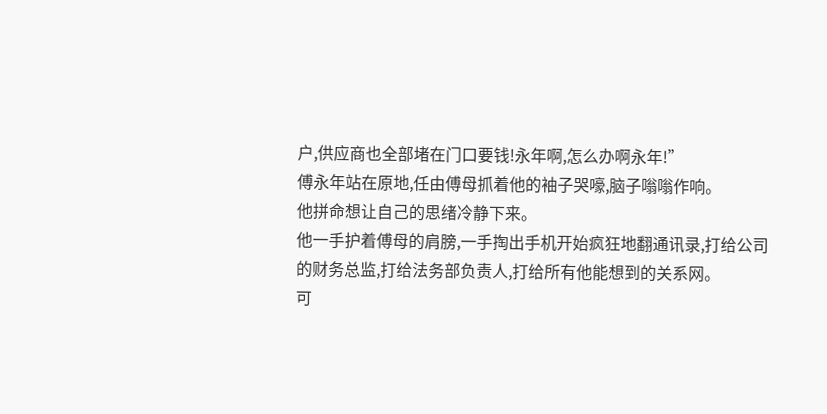户,供应商也全部堵在门口要钱!永年啊,怎么办啊永年!”
傅永年站在原地,任由傅母抓着他的袖子哭嚎,脑子嗡嗡作响。
他拼命想让自己的思绪冷静下来。
他一手护着傅母的肩膀,一手掏出手机开始疯狂地翻通讯录,打给公司的财务总监,打给法务部负责人,打给所有他能想到的关系网。
可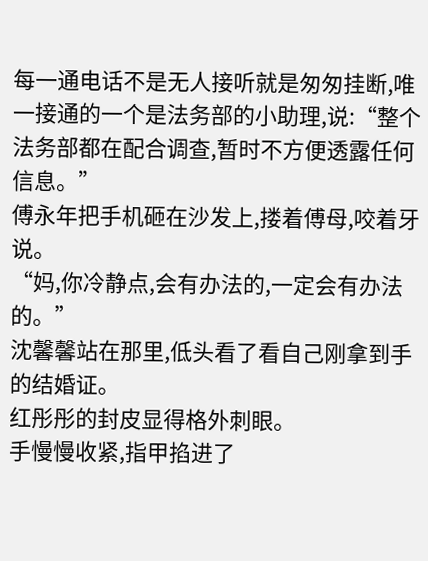每一通电话不是无人接听就是匆匆挂断,唯一接通的一个是法务部的小助理,说:“整个法务部都在配合调查,暂时不方便透露任何信息。”
傅永年把手机砸在沙发上,搂着傅母,咬着牙说。
“妈,你冷静点,会有办法的,一定会有办法的。”
沈馨馨站在那里,低头看了看自己刚拿到手的结婚证。
红彤彤的封皮显得格外刺眼。
手慢慢收紧,指甲掐进了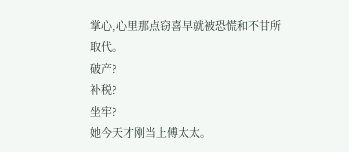掌心,心里那点窃喜早就被恐慌和不甘所取代。
破产?
补税?
坐牢?
她今天才刚当上傅太太。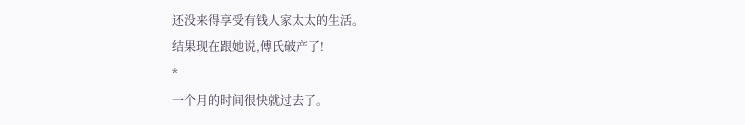还没来得享受有钱人家太太的生活。
结果现在跟她说,傅氏破产了!
*
一个月的时间很快就过去了。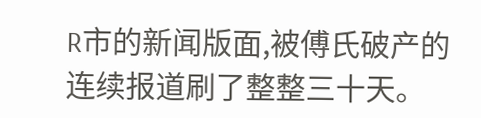R市的新闻版面,被傅氏破产的连续报道刷了整整三十天。